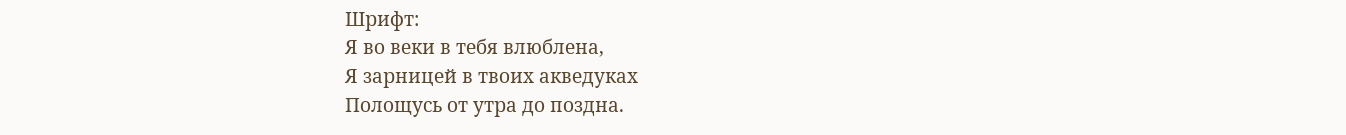Шрифт:
Я во веки в тебя влюблена,
Я зарницей в твоих акведуках
Полощусь от утра до поздна.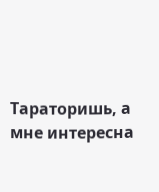Тараторишь, а мне интересна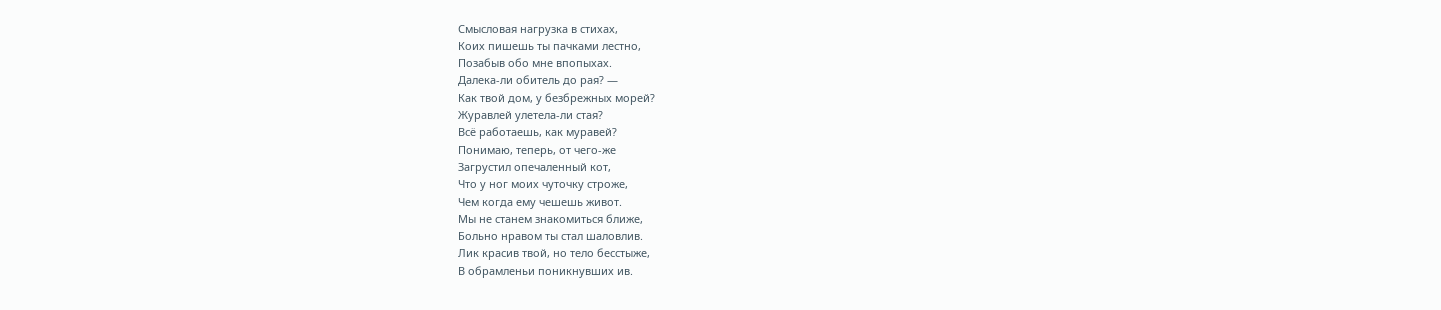Смысловая нагрузка в стихах,
Коих пишешь ты пачками лестно,
Позабыв обо мне впопыхах.
Далека-ли обитель до рая? —
Как твой дом, у безбрежных морей?
Журавлей улетела-ли стая?
Всё работаешь, как муравей?
Понимаю, теперь, от чего-же
Загрустил опечаленный кот,
Что у ног моих чуточку строже,
Чем когда ему чешешь живот.
Мы не станем знакомиться ближе,
Больно нравом ты стал шаловлив.
Лик красив твой, но тело бесстыже,
В обрамленьи поникнувших ив.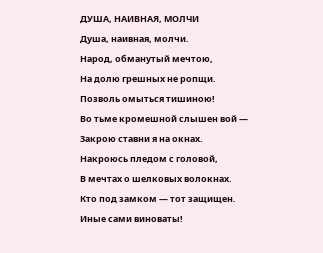ДУША, НАИВНАЯ, МОЛЧИ
Душа, наивная, молчи.
Народ, обманутый мечтою,
На долю грешных не ропщи.
Позволь омыться тишиною!
Во тьме кромешной слышен вой —
Закрою ставни я на окнах.
Накроюсь пледом с головой,
В мечтах о шелковых волокнах.
Кто под замком — тот защищен.
Иные сами виноваты!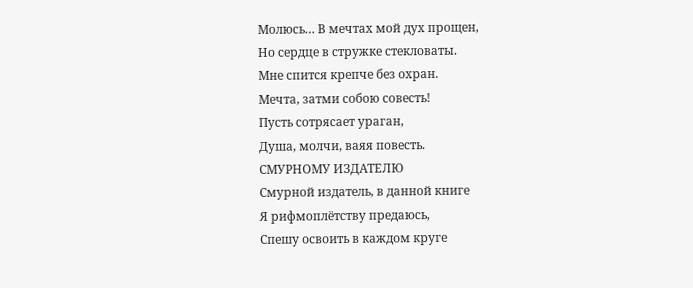Молюсь… В мечтах мой дух прощен,
Но сердце в стружке стекловаты.
Мне спится крепче без охран.
Мечта, затми собою совесть!
Пусть сотрясает ураган,
Душа, молчи, ваяя повесть.
СМУРНОМУ ИЗДАТЕЛЮ
Смурной издатель, в данной книге
Я рифмоплётству предаюсь,
Спешу освоить в каждом круге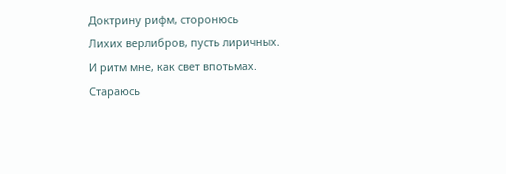Доктрину рифм, сторонюсь
Лихих верлибров, пусть лиричных.
И ритм мне, как свет впотьмах.
Стараюсь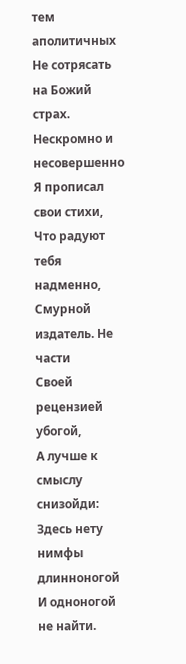тем аполитичных
Не сотрясать на Божий страх.
Нескромно и несовершенно
Я прописал свои стихи,
Что радуют тебя надменно,
Смурной издатель. Не части
Своей рецензией убогой,
А лучше к смыслу снизойди:
Здесь нету нимфы длинноногой
И одноногой не найти.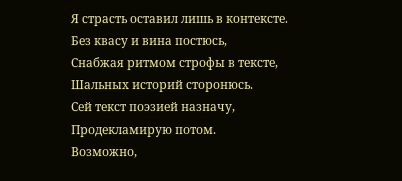Я страсть оставил лишь в контексте.
Без квасу и вина постюсь,
Снабжая ритмом строфы в тексте,
Шальных историй сторонюсь.
Сей текст поэзией назначу,
Продекламирую потом.
Возможно,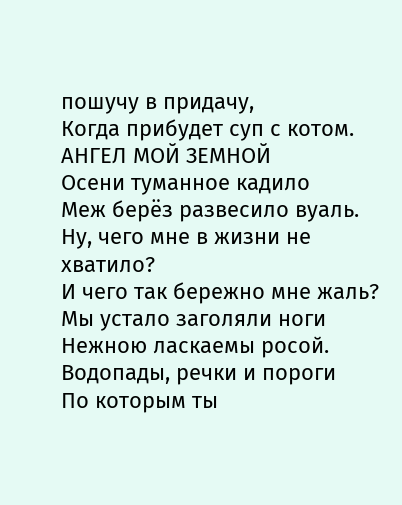пошучу в придачу,
Когда прибудет суп с котом.
АНГЕЛ МОЙ ЗЕМНОЙ
Осени туманное кадило
Меж берёз развесило вуаль.
Ну, чего мне в жизни не хватило?
И чего так бережно мне жаль?
Мы устало заголяли ноги
Нежною ласкаемы росой.
Водопады, речки и пороги
По которым ты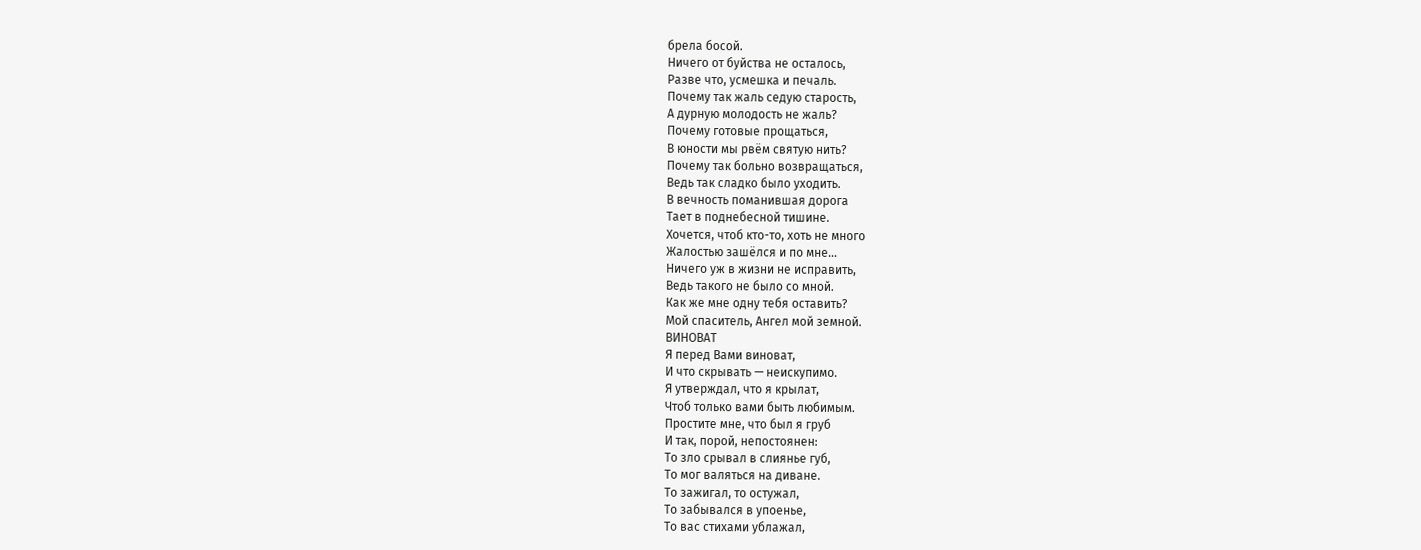брела босой.
Ничего от буйства не осталось,
Разве что, усмешка и печаль.
Почему так жаль седую старость,
А дурную молодость не жаль?
Почему готовые прощаться,
В юности мы рвём святую нить?
Почему так больно возвращаться,
Ведь так сладко было уходить.
В вечность поманившая дорога
Тает в поднебесной тишине.
Хочется, чтоб кто-то, хоть не много
Жалостью зашёлся и по мне…
Ничего уж в жизни не исправить,
Ведь такого не было со мной.
Как же мне одну тебя оставить?
Мой спаситель, Ангел мой земной.
ВИНОВАТ
Я перед Вами виноват,
И что скрывать — неискупимо.
Я утверждал, что я крылат,
Чтоб только вами быть любимым.
Простите мне, что был я груб
И так, порой, непостоянен:
То зло срывал в слиянье губ,
То мог валяться на диване.
То зажигал, то остужал,
То забывался в упоенье,
То вас стихами ублажал,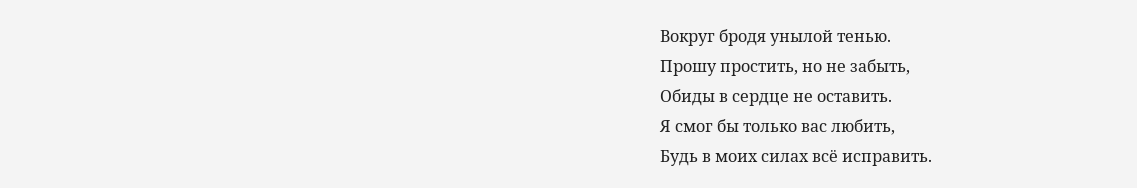Вокруг бродя унылой тенью.
Прошу простить, но не забыть,
Обиды в сердце не оставить.
Я смог бы только вас любить,
Будь в моих силах всё исправить.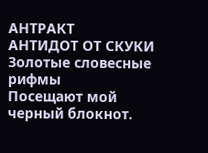АНТРАКТ
АНТИДОТ ОТ СКУКИ
Золотые словесные рифмы
Посещают мой черный блокнот.